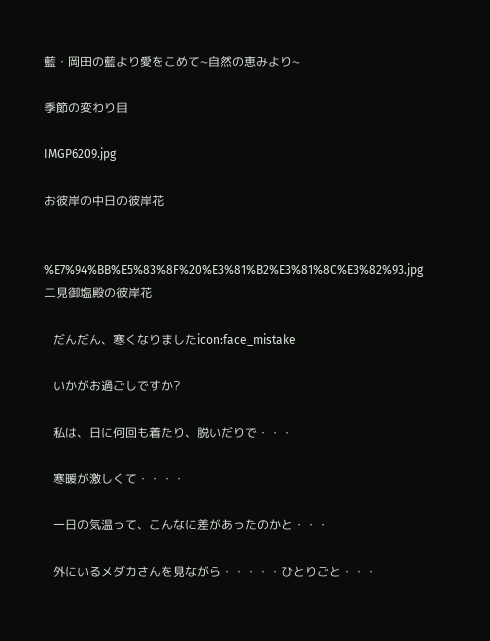藍・岡田の藍より愛をこめて~自然の恵みより~

季節の変わり目

IMGP6209.jpg

お彼岸の中日の彼岸花


%E7%94%BB%E5%83%8F%20%E3%81%B2%E3%81%8C%E3%82%93.jpg
二見御塩殿の彼岸花

   だんだん、寒くなりましたicon:face_mistake

   いかがお過ごしですか?

   私は、日に何回も着たり、脱いだりで・・・

   寒暖が激しくて・・・・

   一日の気温って、こんなに差があったのかと・・・

   外にいるメダカさんを見ながら・・・・・ひとりごと・・・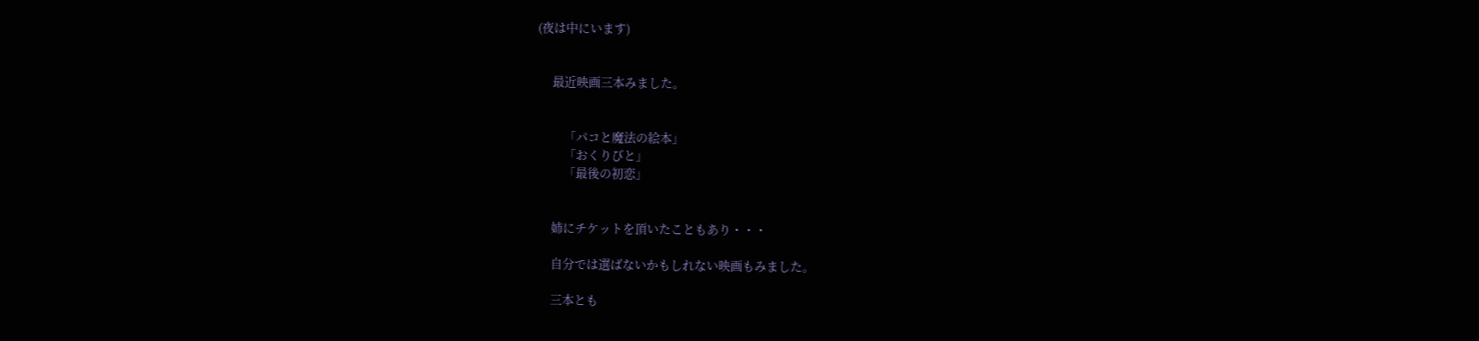(夜は中にいます)


     最近映画三本みました。


         「パコと魔法の絵本」
         「おくりびと」
         「最後の初恋」


     姉にチケットを頂いたこともあり・・・

     自分では選ばないかもしれない映画もみました。

     三本とも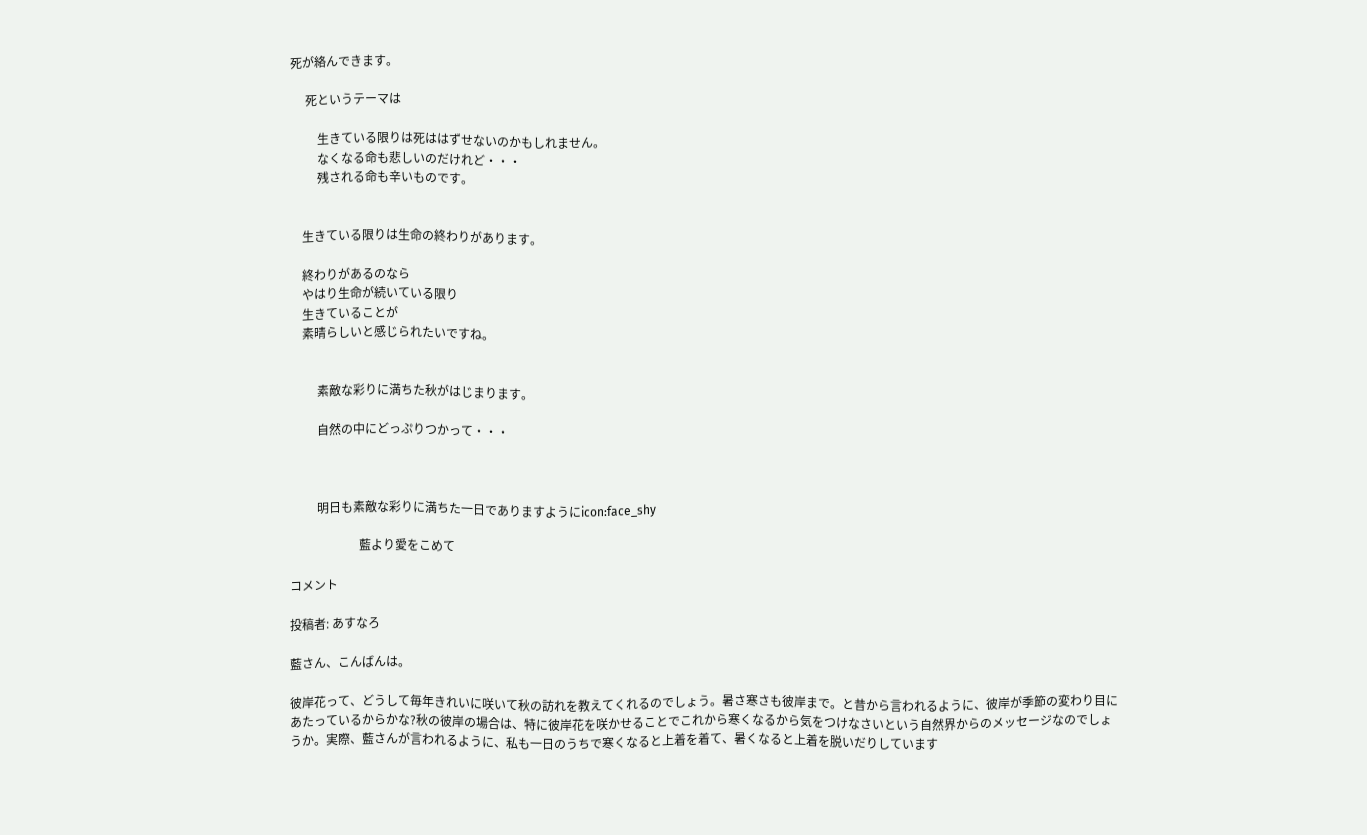死が絡んできます。

     死というテーマは

         生きている限りは死ははずせないのかもしれません。
         なくなる命も悲しいのだけれど・・・
         残される命も辛いものです。


    生きている限りは生命の終わりがあります。

    終わりがあるのなら
    やはり生命が続いている限り
    生きていることが
    素晴らしいと感じられたいですね。


         素敵な彩りに満ちた秋がはじまります。

         自然の中にどっぷりつかって・・・



         明日も素敵な彩りに満ちた一日でありますようにicon:face_shy

                       藍より愛をこめて

コメント

投稿者: あすなろ

藍さん、こんばんは。

彼岸花って、どうして毎年きれいに咲いて秋の訪れを教えてくれるのでしょう。暑さ寒さも彼岸まで。と昔から言われるように、彼岸が季節の変わり目にあたっているからかな?秋の彼岸の場合は、特に彼岸花を咲かせることでこれから寒くなるから気をつけなさいという自然界からのメッセージなのでしょうか。実際、藍さんが言われるように、私も一日のうちで寒くなると上着を着て、暑くなると上着を脱いだりしています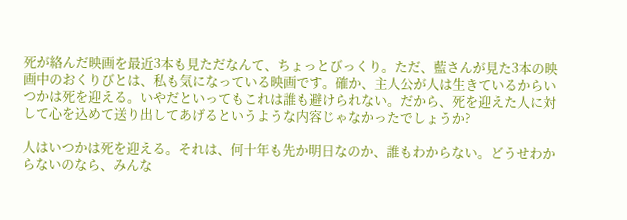死が絡んだ映画を最近3本も見ただなんて、ちょっとびっくり。ただ、藍さんが見た3本の映画中のおくりびとは、私も気になっている映画です。確か、主人公が人は生きているからいつかは死を迎える。いやだといってもこれは誰も避けられない。だから、死を迎えた人に対して心を込めて送り出してあげるというような内容じゃなかったでしょうか?

人はいつかは死を迎える。それは、何十年も先か明日なのか、誰もわからない。どうせわからないのなら、みんな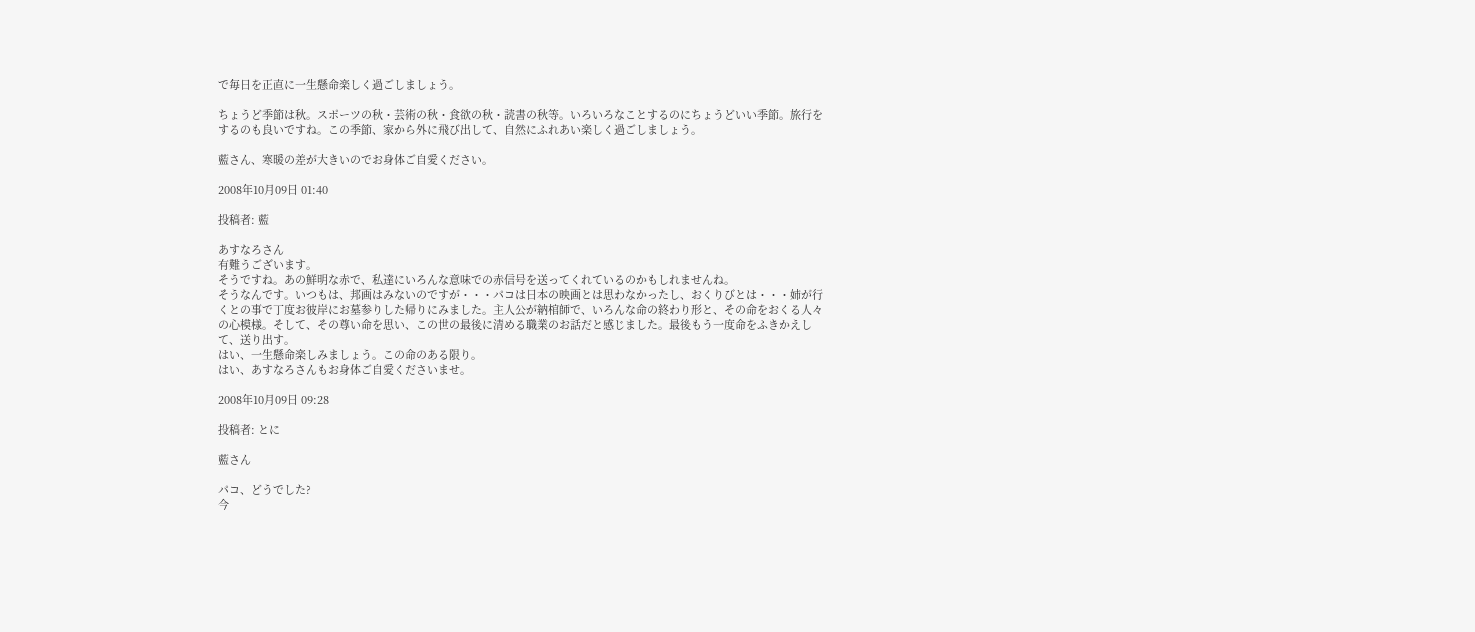で毎日を正直に一生懸命楽しく過ごしましょう。

ちょうど季節は秋。スポーツの秋・芸術の秋・食欲の秋・読書の秋等。いろいろなことするのにちょうどいい季節。旅行をするのも良いですね。この季節、家から外に飛び出して、自然にふれあい楽しく過ごしましょう。

藍さん、寒暖の差が大きいのでお身体ご自愛ください。

2008年10月09日 01:40

投稿者: 藍

あすなろさん
有難うございます。
そうですね。あの鮮明な赤で、私達にいろんな意味での赤信号を送ってくれているのかもしれませんね。
そうなんです。いつもは、邦画はみないのですが・・・パコは日本の映画とは思わなかったし、おくりびとは・・・姉が行くとの事で丁度お彼岸にお墓参りした帰りにみました。主人公が納棺師で、いろんな命の終わり形と、その命をおくる人々の心模様。そして、その尊い命を思い、この世の最後に清める職業のお話だと感じました。最後もう一度命をふきかえして、送り出す。
はい、一生懸命楽しみましょう。この命のある限り。
はい、あすなろさんもお身体ご自愛くださいませ。

2008年10月09日 09:28

投稿者: とに

藍さん

パコ、どうでした?
今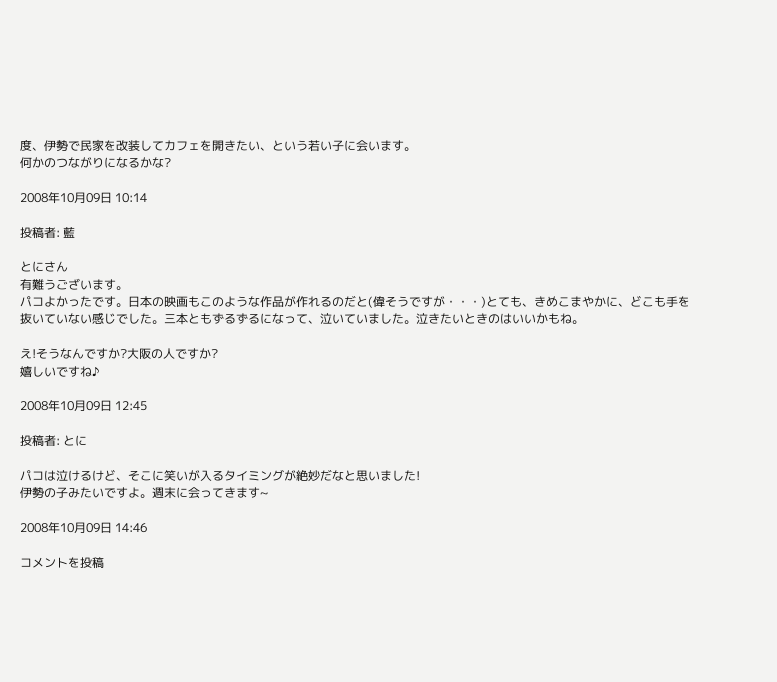度、伊勢で民家を改装してカフェを開きたい、という若い子に会います。
何かのつながりになるかな?

2008年10月09日 10:14

投稿者: 藍

とにさん
有難うございます。
パコよかったです。日本の映画もこのような作品が作れるのだと(偉そうですが・・・)とても、きめこまやかに、どこも手を抜いていない感じでした。三本ともずるずるになって、泣いていました。泣きたいときのはいいかもね。

え!そうなんですか?大阪の人ですか?
嬉しいですね♪

2008年10月09日 12:45

投稿者: とに

パコは泣けるけど、そこに笑いが入るタイミングが絶妙だなと思いました!
伊勢の子みたいですよ。週末に会ってきます~

2008年10月09日 14:46

コメントを投稿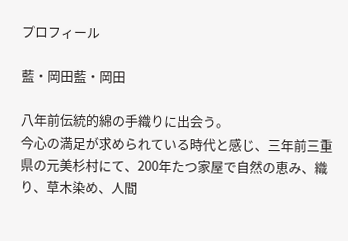プロフィール

藍・岡田藍・岡田

八年前伝統的綿の手織りに出会う。
今心の満足が求められている時代と感じ、三年前三重県の元美杉村にて、200年たつ家屋で自然の恵み、織り、草木染め、人間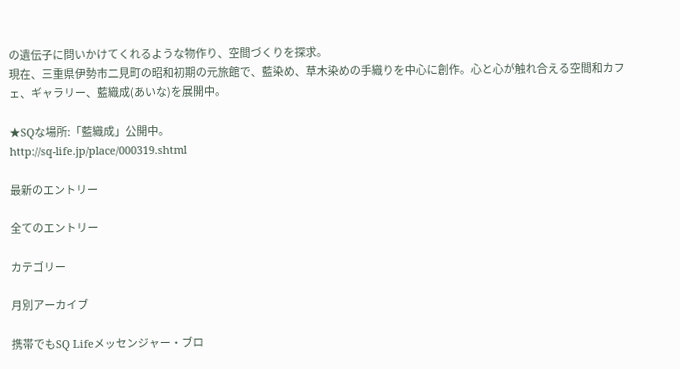の遺伝子に問いかけてくれるような物作り、空間づくりを探求。
現在、三重県伊勢市二見町の昭和初期の元旅館で、藍染め、草木染めの手織りを中心に創作。心と心が触れ合える空間和カフェ、ギャラリー、藍織成(あいな)を展開中。

★SQな場所:「藍織成」公開中。
http://sq-life.jp/place/000319.shtml

最新のエントリー

全てのエントリー

カテゴリー

月別アーカイブ

携帯でもSQ Lifeメッセンジャー・ブロ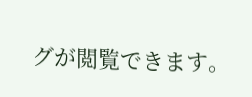グが閲覧できます。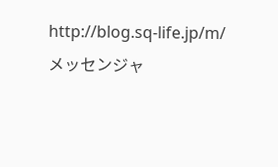http://blog.sq-life.jp/m/
メッセンジャ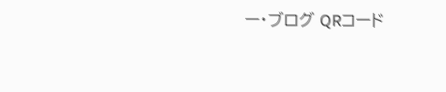ー・ブログ QRコード